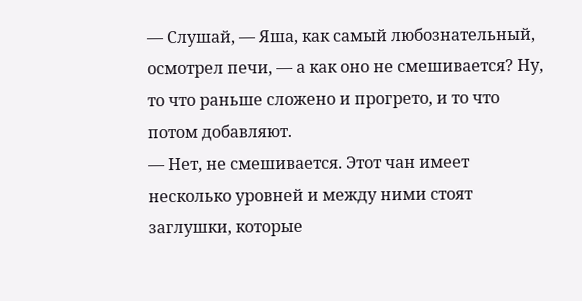— Слушай, — Яша, как самый любознательный, осмотрел печи, — а как оно не смешивается? Ну, то что раньше сложено и прогрето, и то что потом добавляют.
— Нет, не смешивается. Этот чан имеет несколько уровней и между ними стоят заглушки, которые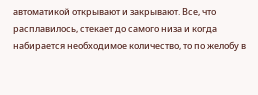автоматикой открывают и закрывают. Все, что расплавилось, стекает до самого низа и когда набирается необходимое количество, то по желобу в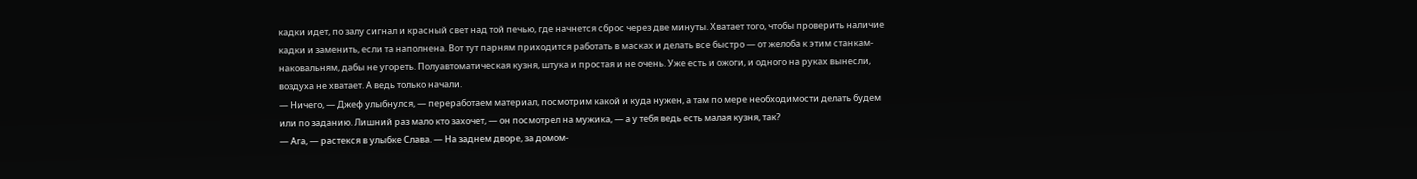кадки идет, по залу сигнал и красный свет над той печью, где начнется сброс через две минуты. Хватает того, чтобы проверить наличие кадки и заменить, если та наполнена. Вот тут парням приходится работать в масках и делать все быстро — от желоба к этим станкам-наковальням, дабы не угореть. Полуавтоматическая кузня, штука и простая и не очень. Уже есть и ожоги, и одного на руках вынесли, воздуха не хватает. А ведь только начали.
— Ничего, — Джеф улыбнулся, — переработаем материал, посмотрим какой и куда нужен, а там по мере необходимости делать будем или по заданию. Лишний раз мало кто захочет, — он посмотрел на мужика, — а у тебя ведь есть малая кузня, так?
— Ага, — растекся в улыбке Слава. — На заднем дворе, за домом-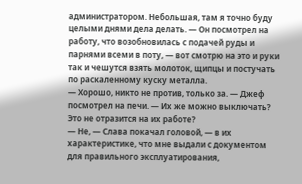администратором. Небольшая, там я точно буду целыми днями дела делать. — Он посмотрел на работу, что возобновилась с подачей руды и парнями всеми в поту, — вот смотрю на это и руки так и чешутся взять молоток, щипцы и постучать по раскаленному куску металла.
— Хорошо, никто не против, только за. — Джеф посмотрел на печи. — Их же можно выключать? Это не отразится на их работе?
— Не, — Слава покачал головой, — в их характеристике, что мне выдали с документом для правильного эксплуатирования,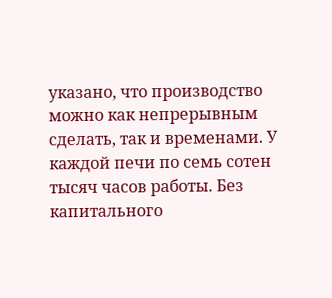указано, что производство можно как непрерывным сделать, так и временами. У каждой печи по семь сотен тысяч часов работы. Без капитального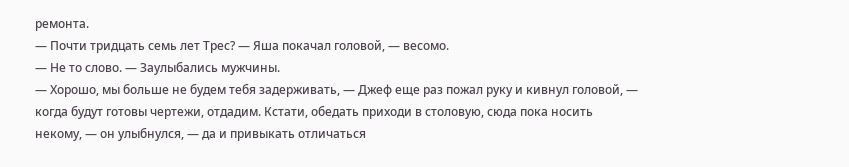ремонта.
— Почти тридцать семь лет Трес? — Яша покачал головой, — весомо.
— Не то слово. — Заулыбались мужчины.
— Хорошо, мы больше не будем тебя задерживать, — Джеф еще раз пожал руку и кивнул головой, — когда будут готовы чертежи, отдадим. Кстати, обедать приходи в столовую, сюда пока носить некому, — он улыбнулся, — да и привыкать отличаться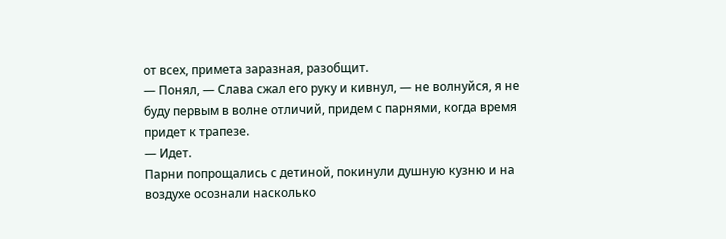от всех, примета заразная, разобщит.
— Понял, — Слава сжал его руку и кивнул, — не волнуйся, я не буду первым в волне отличий, придем с парнями, когда время придет к трапезе.
— Идет.
Парни попрощались с детиной, покинули душную кузню и на воздухе осознали насколько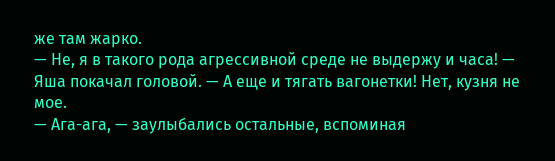же там жарко.
— Не, я в такого рода агрессивной среде не выдержу и часа! — Яша покачал головой. — А еще и тягать вагонетки! Нет, кузня не мое.
— Ага-ага, — заулыбались остальные, вспоминая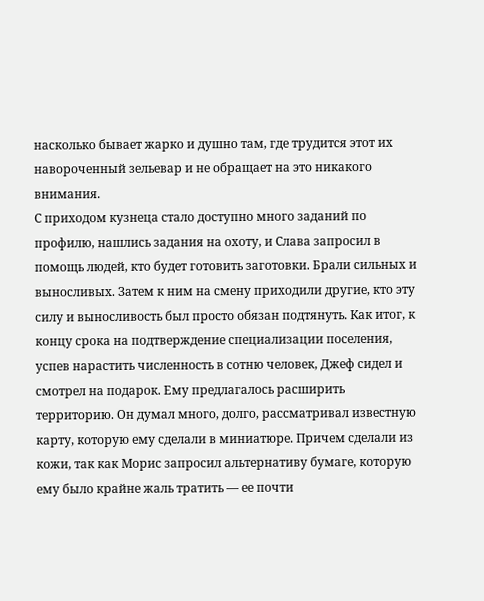насколько бывает жарко и душно там, где трудится этот их навороченный зельевар и не обращает на это никакого внимания.
С приходом кузнеца стало доступно много заданий по профилю, нашлись задания на охоту, и Слава запросил в помощь людей, кто будет готовить заготовки. Брали сильных и выносливых. Затем к ним на смену приходили другие, кто эту силу и выносливость был просто обязан подтянуть. Как итог, к концу срока на подтверждение специализации поселения, успев нарастить численность в сотню человек, Джеф сидел и смотрел на подарок. Ему предлагалось расширить территорию. Он думал много, долго, рассматривал известную карту, которую ему сделали в миниатюре. Причем сделали из кожи, так как Морис запросил альтернативу бумаге, которую ему было крайне жаль тратить — ее почти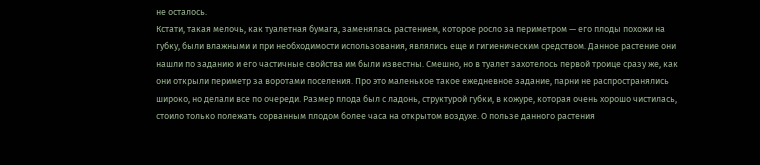не осталось.
Кстати, такая мелочь, как туалетная бумага, заменялась растением, которое росло за периметром — его плоды похожи на губку, были влажными и при необходимости использования, являлись еще и гигиеническим средством. Данное растение они нашли по заданию и его частичные свойства им были известны. Смешно, но в туалет захотелось первой троице сразу же, как они открыли периметр за воротами поселения. Про это маленькое такое ежедневное задание, парни не распространялись широко, но делали все по очереди. Размер плода был с ладонь, структурой губки, в кожуре, которая очень хорошо чистилась, стоило только полежать сорванным плодом более часа на открытом воздухе. О пользе данного растения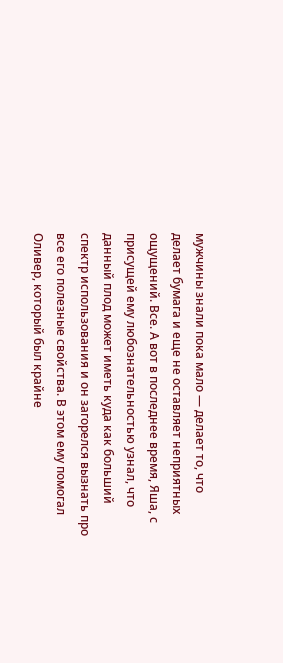мужчины знали пока мало — делает то, что делает бумага и еще не оставляет неприятных ощущений. Все. А вот в последнее время, Яша, с присущей ему любознательностью узнал, что данный плод может иметь куда как больший спектр использования и он загорелся вызнать про все его полезные свойства. В этом ему помогал Оливер, который был крайне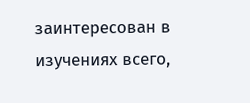заинтересован в изучениях всего,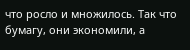что росло и множилось. Так что бумагу, они экономили, а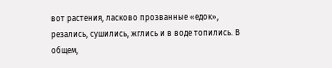вот растения, ласково прозванные «едок», резались, сушились, жглись и в воде топились. В общем,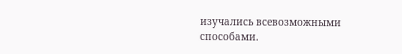изучались всевозможными способами.